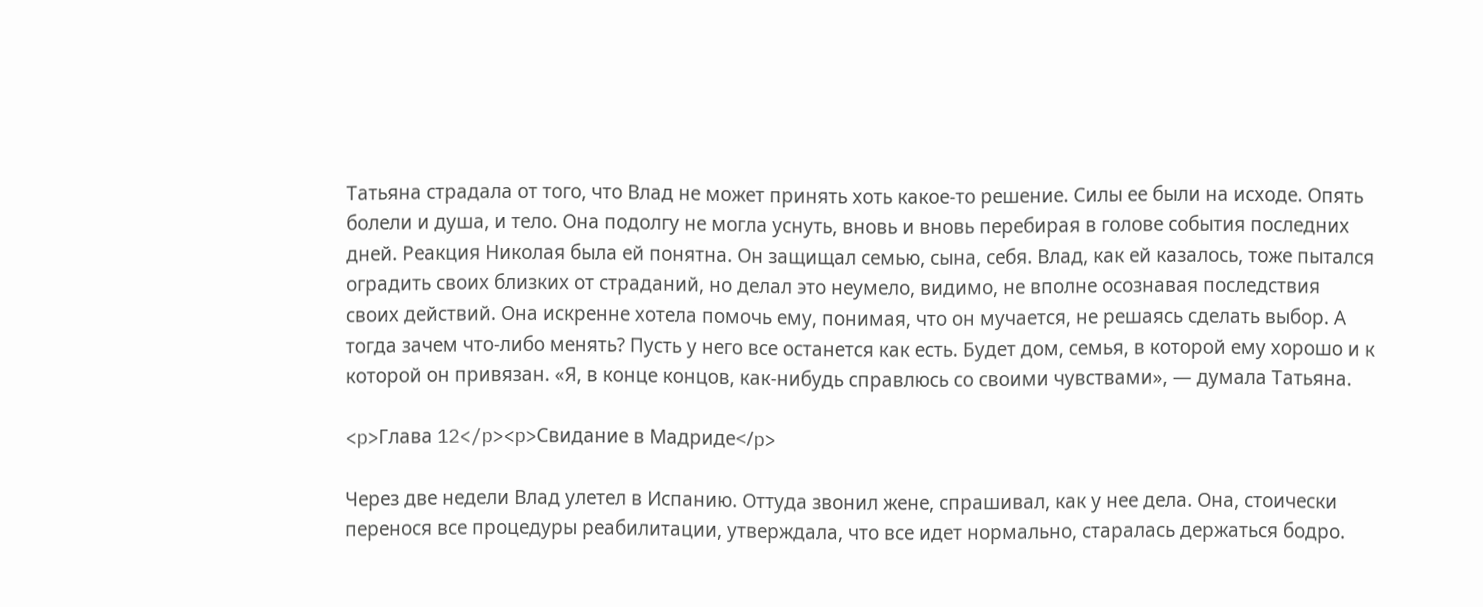Татьяна страдала от того, что Влад не может принять хоть какое-то решение. Силы ее были на исходе. Опять болели и душа, и тело. Она подолгу не могла уснуть, вновь и вновь перебирая в голове события последних дней. Реакция Николая была ей понятна. Он защищал семью, сына, себя. Влад, как ей казалось, тоже пытался оградить своих близких от страданий, но делал это неумело, видимо, не вполне осознавая последствия своих действий. Она искренне хотела помочь ему, понимая, что он мучается, не решаясь сделать выбор. А тогда зачем что-либо менять? Пусть у него все останется как есть. Будет дом, семья, в которой ему хорошо и к которой он привязан. «Я, в конце концов, как-нибудь справлюсь со своими чувствами», — думала Татьяна.

<p>Глава 12</p><p>Свидание в Мадриде</p>

Через две недели Влад улетел в Испанию. Оттуда звонил жене, спрашивал, как у нее дела. Она, стоически перенося все процедуры реабилитации, утверждала, что все идет нормально, старалась держаться бодро.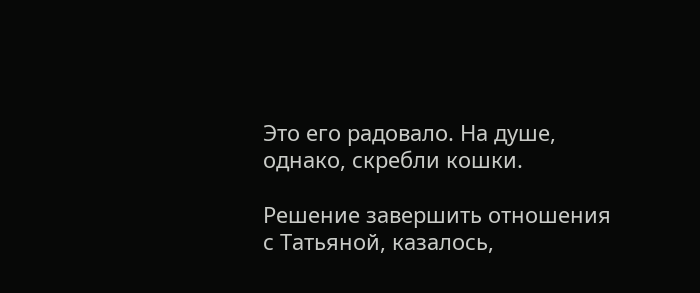Это его радовало. На душе, однако, скребли кошки.

Решение завершить отношения с Татьяной, казалось,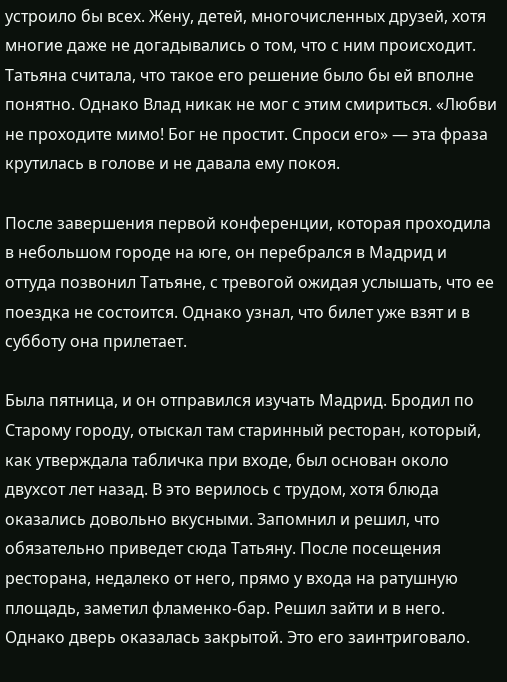устроило бы всех. Жену, детей, многочисленных друзей, хотя многие даже не догадывались о том, что с ним происходит. Татьяна считала, что такое его решение было бы ей вполне понятно. Однако Влад никак не мог с этим смириться. «Любви не проходите мимо! Бог не простит. Спроси его» — эта фраза крутилась в голове и не давала ему покоя.

После завершения первой конференции, которая проходила в небольшом городе на юге, он перебрался в Мадрид и оттуда позвонил Татьяне, с тревогой ожидая услышать, что ее поездка не состоится. Однако узнал, что билет уже взят и в субботу она прилетает.

Была пятница, и он отправился изучать Мадрид. Бродил по Старому городу, отыскал там старинный ресторан, который, как утверждала табличка при входе, был основан около двухсот лет назад. В это верилось с трудом, хотя блюда оказались довольно вкусными. Запомнил и решил, что обязательно приведет сюда Татьяну. После посещения ресторана, недалеко от него, прямо у входа на ратушную площадь, заметил фламенко-бар. Решил зайти и в него. Однако дверь оказалась закрытой. Это его заинтриговало.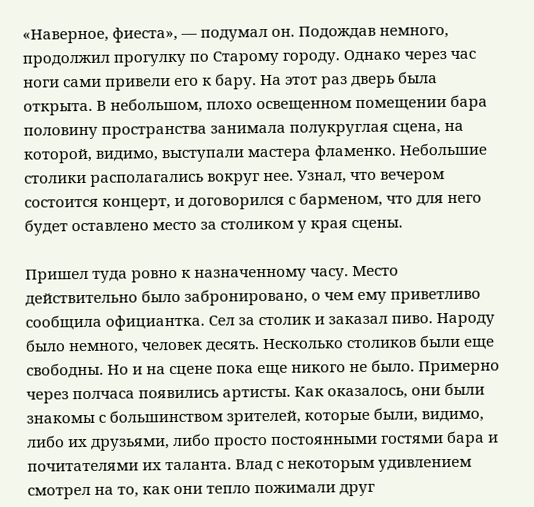«Наверное, фиеста», — подумал он. Подождав немного, продолжил прогулку по Старому городу. Однако через час ноги сами привели его к бару. На этот раз дверь была открыта. В небольшом, плохо освещенном помещении бара половину пространства занимала полукруглая сцена, на которой, видимо, выступали мастера фламенко. Небольшие столики располагались вокруг нее. Узнал, что вечером состоится концерт, и договорился с барменом, что для него будет оставлено место за столиком у края сцены.

Пришел туда ровно к назначенному часу. Место действительно было забронировано, о чем ему приветливо сообщила официантка. Сел за столик и заказал пиво. Народу было немного, человек десять. Несколько столиков были еще свободны. Но и на сцене пока еще никого не было. Примерно через полчаса появились артисты. Как оказалось, они были знакомы с большинством зрителей, которые были, видимо, либо их друзьями, либо просто постоянными гостями бара и почитателями их таланта. Влад с некоторым удивлением смотрел на то, как они тепло пожимали друг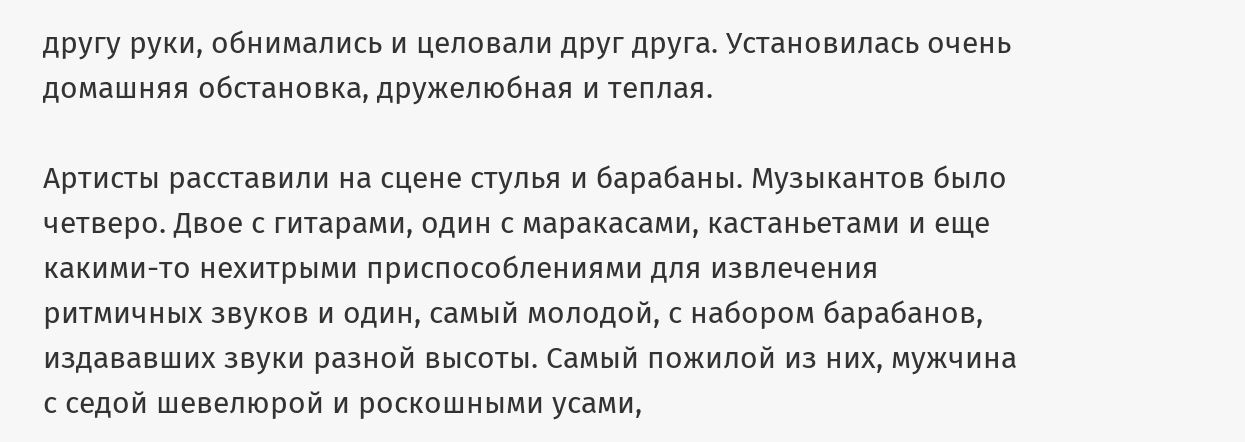другу руки, обнимались и целовали друг друга. Установилась очень домашняя обстановка, дружелюбная и теплая.

Артисты расставили на сцене стулья и барабаны. Музыкантов было четверо. Двое с гитарами, один с маракасами, кастаньетами и еще какими-то нехитрыми приспособлениями для извлечения ритмичных звуков и один, самый молодой, с набором барабанов, издававших звуки разной высоты. Самый пожилой из них, мужчина с седой шевелюрой и роскошными усами,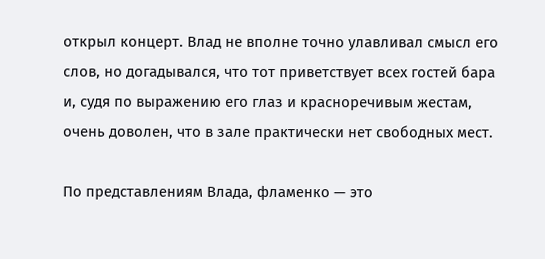открыл концерт. Влад не вполне точно улавливал смысл его слов, но догадывался, что тот приветствует всех гостей бара и, судя по выражению его глаз и красноречивым жестам, очень доволен, что в зале практически нет свободных мест.

По представлениям Влада, фламенко — это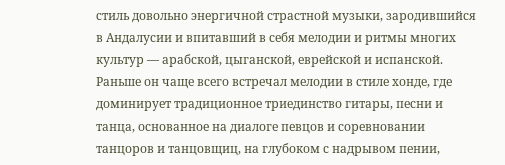стиль довольно энергичной страстной музыки, зародившийся в Андалусии и впитавший в себя мелодии и ритмы многих культур — арабской, цыганской, еврейской и испанской. Раньше он чаще всего встречал мелодии в стиле хонде, где доминирует традиционное триединство гитары, песни и танца, основанное на диалоге певцов и соревновании танцоров и танцовщиц, на глубоком с надрывом пении,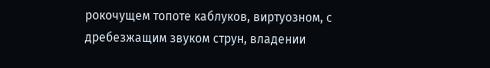рокочущем топоте каблуков, виртуозном, с дребезжащим звуком струн, владении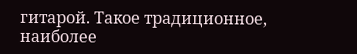гитарой. Такое традиционное, наиболее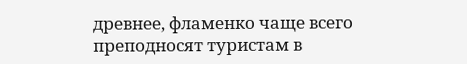древнее, фламенко чаще всего преподносят туристам в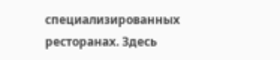специализированных ресторанах. Здесь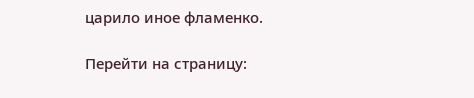царило иное фламенко.

Перейти на страницу: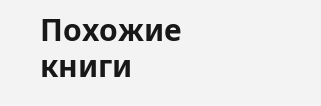Похожие книги